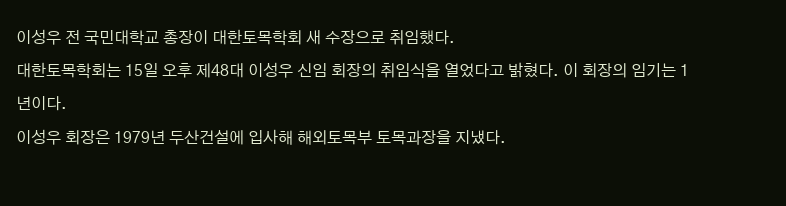이성우 전 국민대학교 총장이 대한토목학회 새 수장으로 취임했다.
대한토목학회는 15일 오후 제48대 이성우 신임 회장의 취임식을 열었다고 밝혔다. 이 회장의 임기는 1년이다.
이성우 회장은 1979년 두산건설에 입사해 해외토목부 토목과장을 지냈다.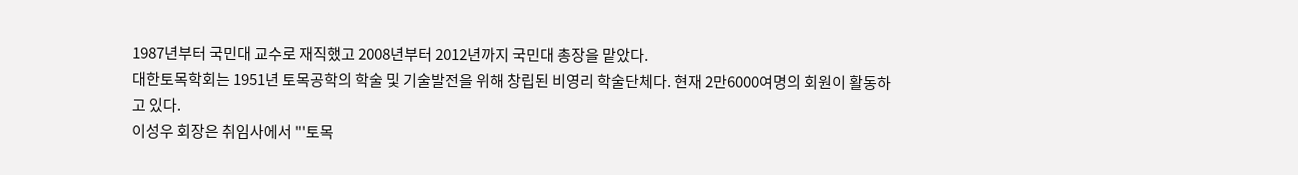1987년부터 국민대 교수로 재직했고 2008년부터 2012년까지 국민대 총장을 맡았다.
대한토목학회는 1951년 토목공학의 학술 및 기술발전을 위해 창립된 비영리 학술단체다. 현재 2만6000여명의 회원이 활동하고 있다.
이성우 회장은 취임사에서 "'토목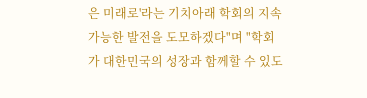은 미래로'라는 기치아래 학회의 지속 가능한 발전을 도모하겠다"며 "학회가 대한민국의 성장과 함께할 수 있도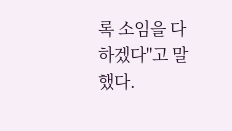록 소임을 다 하겠다"고 말했다.